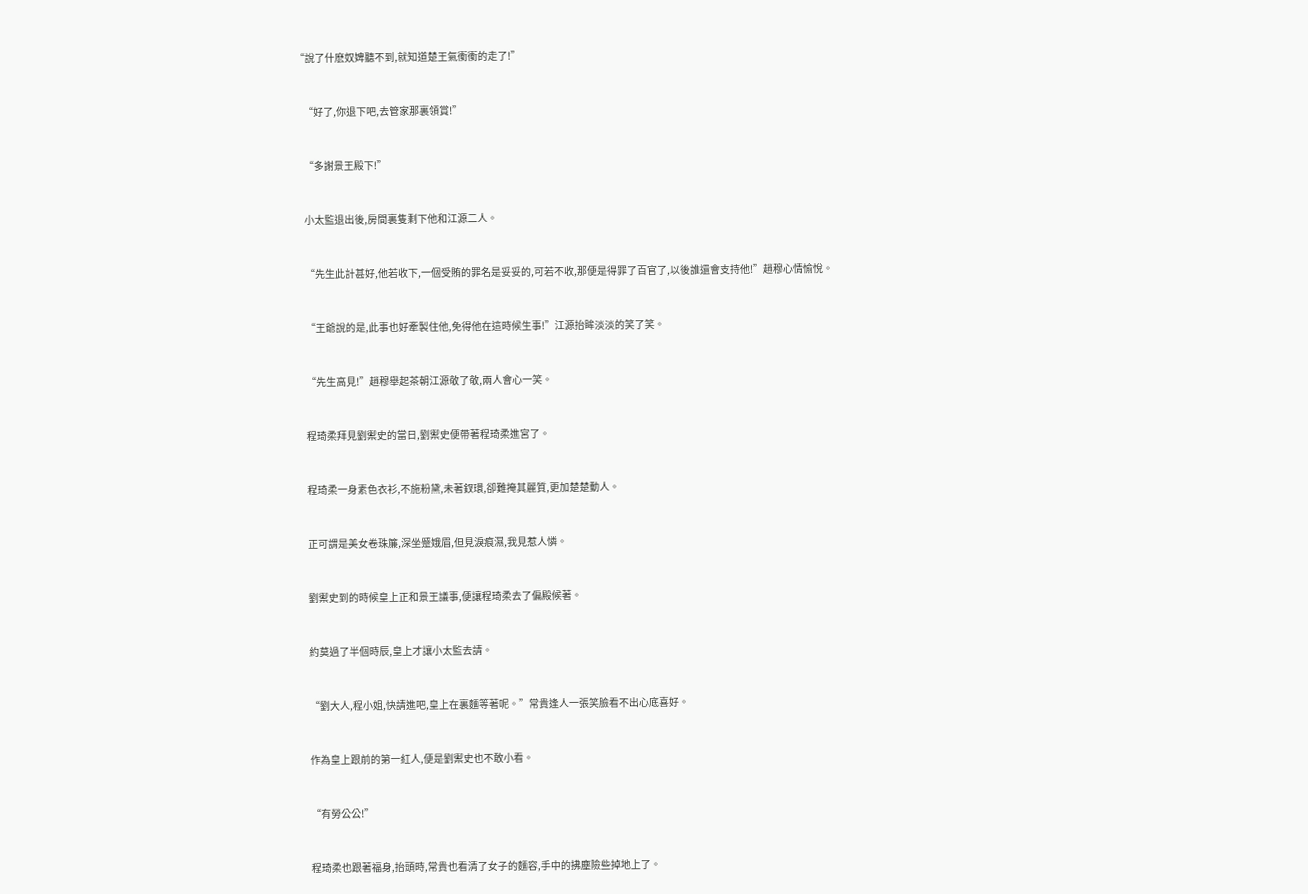“說了什麽奴婢聽不到,就知道楚王氣衝衝的走了!”


    “好了,你退下吧,去管家那裏領賞!”


    “多謝景王殿下!”


    小太監退出後,房間裏隻剩下他和江源二人。


    “先生此計甚好,他若收下,一個受賄的罪名是妥妥的,可若不收,那便是得罪了百官了,以後誰還會支持他!”趙穆心情愉悅。


    “王爺說的是,此事也好牽製住他,免得他在這時候生事!”江源抬眸淡淡的笑了笑。


    “先生高見!”趙穆舉起茶朝江源敬了敬,兩人會心一笑。


    程琦柔拜見劉禦史的當日,劉禦史便帶著程琦柔進宮了。


    程琦柔一身素色衣衫,不施粉黛,未著釵環,卻難掩其麗質,更加楚楚動人。


    正可謂是美女卷珠簾,深坐蹙娥眉,但見淚痕濕,我見惹人憐。


    劉禦史到的時候皇上正和景王議事,便讓程琦柔去了偏殿候著。


    約莫過了半個時辰,皇上才讓小太監去請。


    “劉大人,程小姐,快請進吧,皇上在裏麵等著呢。”常貴逢人一張笑臉看不出心底喜好。


    作為皇上跟前的第一紅人,便是劉禦史也不敢小看。


    “有勞公公!”


    程琦柔也跟著福身,抬頭時,常貴也看清了女子的麵容,手中的拂塵險些掉地上了。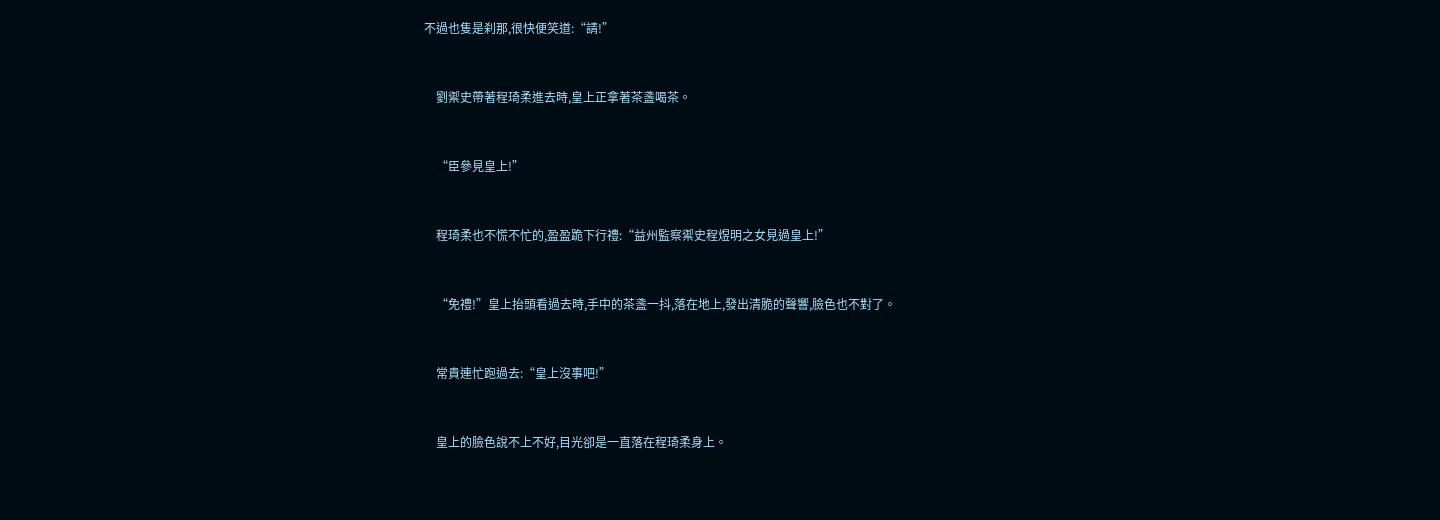不過也隻是刹那,很快便笑道:“請!”


    劉禦史帶著程琦柔進去時,皇上正拿著茶盞喝茶。


    “臣參見皇上!”


    程琦柔也不慌不忙的,盈盈跪下行禮:“益州監察禦史程煜明之女見過皇上!”


    “免禮!”皇上抬頭看過去時,手中的茶盞一抖,落在地上,發出清脆的聲響,臉色也不對了。


    常貴連忙跑過去:“皇上沒事吧!”


    皇上的臉色說不上不好,目光卻是一直落在程琦柔身上。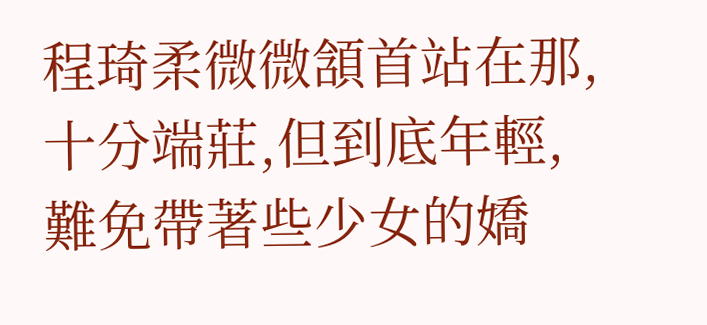程琦柔微微頷首站在那,十分端莊,但到底年輕,難免帶著些少女的嬌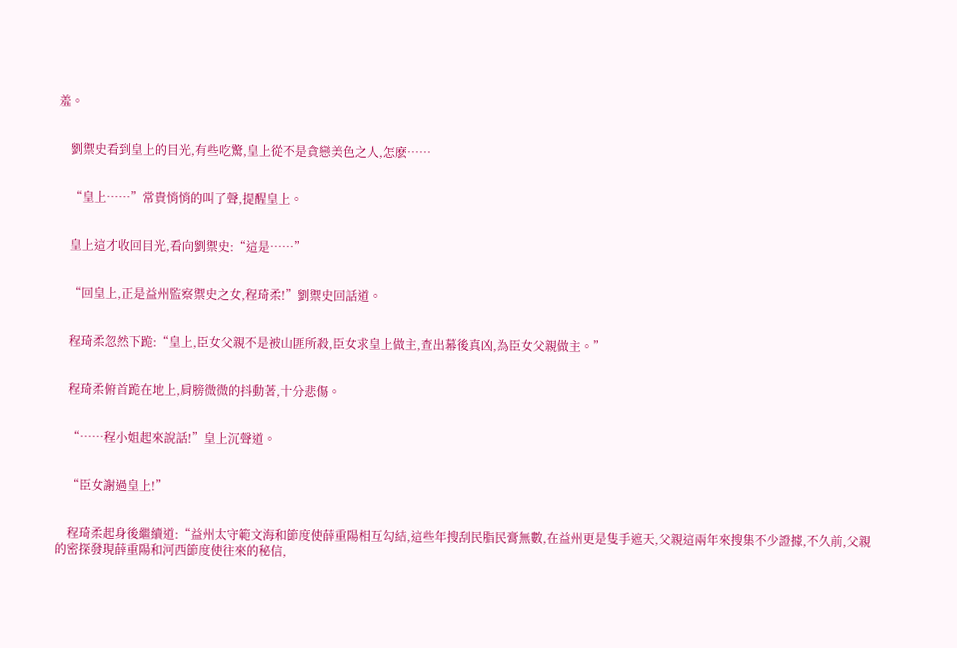羞。


    劉禦史看到皇上的目光,有些吃驚,皇上從不是貪戀美色之人,怎麽……


    “皇上……”常貴悄悄的叫了聲,提醒皇上。


    皇上這才收回目光,看向劉禦史:“這是……”


    “回皇上,正是益州監察禦史之女,程琦柔!”劉禦史回話道。


    程琦柔忽然下跪:“皇上,臣女父親不是被山匪所殺,臣女求皇上做主,查出幕後真凶,為臣女父親做主。”


    程琦柔俯首跪在地上,肩膀微微的抖動著,十分悲傷。


    “……程小姐起來說話!”皇上沉聲道。


    “臣女謝過皇上!”


    程琦柔起身後繼續道:“益州太守範文海和節度使薛重陽相互勾結,這些年搜刮民脂民膏無數,在益州更是隻手遮天,父親這兩年來搜集不少證據,不久前,父親的密探發現薛重陽和河西節度使往來的秘信,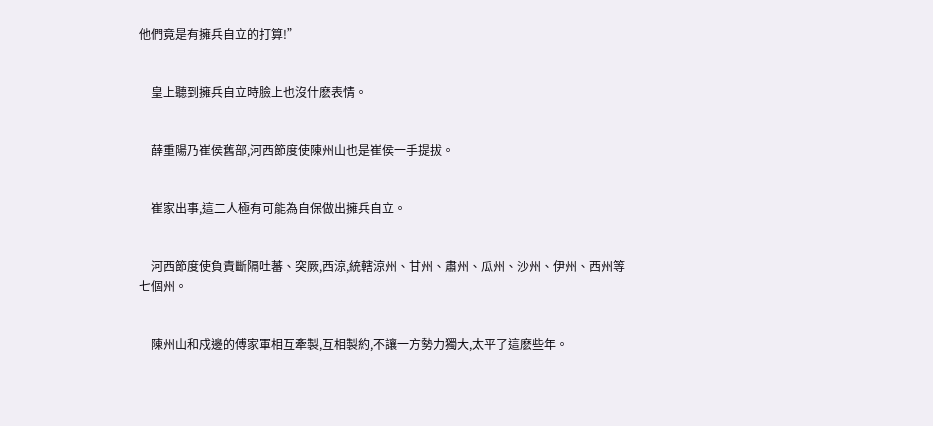他們竟是有擁兵自立的打算!”


    皇上聽到擁兵自立時臉上也沒什麽表情。


    薛重陽乃崔侯舊部,河西節度使陳州山也是崔侯一手提拔。


    崔家出事,這二人極有可能為自保做出擁兵自立。


    河西節度使負責斷隔吐蕃、突厥,西涼,統轄涼州、甘州、肅州、瓜州、沙州、伊州、西州等七個州。


    陳州山和戍邊的傅家軍相互牽製,互相製約,不讓一方勢力獨大,太平了這麽些年。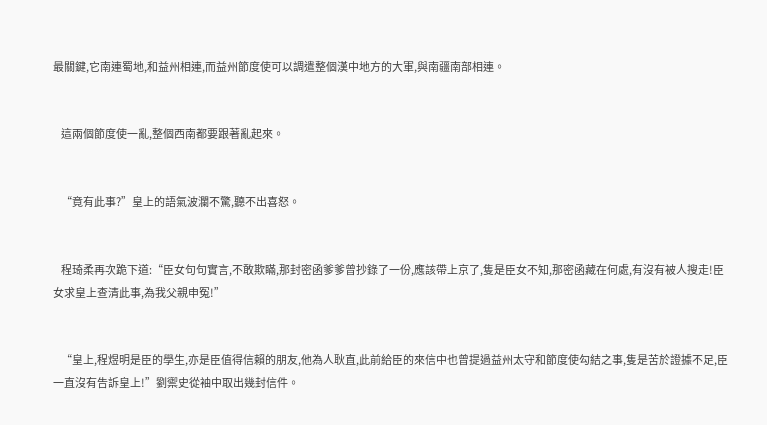最關鍵,它南連蜀地,和益州相連,而益州節度使可以調遣整個漢中地方的大軍,與南疆南部相連。


    這兩個節度使一亂,整個西南都要跟著亂起來。


    “竟有此事?”皇上的語氣波瀾不驚,聽不出喜怒。


    程琦柔再次跪下道:“臣女句句實言,不敢欺瞞,那封密函爹爹曾抄錄了一份,應該帶上京了,隻是臣女不知,那密函藏在何處,有沒有被人搜走!臣女求皇上查清此事,為我父親申冤!”


    “皇上,程煜明是臣的學生,亦是臣值得信賴的朋友,他為人耿直,此前給臣的來信中也曾提過益州太守和節度使勾結之事,隻是苦於證據不足,臣一直沒有告訴皇上!”劉禦史從袖中取出幾封信件。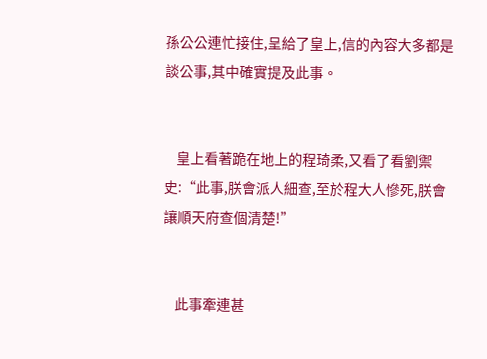孫公公連忙接住,呈給了皇上,信的內容大多都是談公事,其中確實提及此事。


    皇上看著跪在地上的程琦柔,又看了看劉禦史:“此事,朕會派人細查,至於程大人慘死,朕會讓順天府查個清楚!”


    此事牽連甚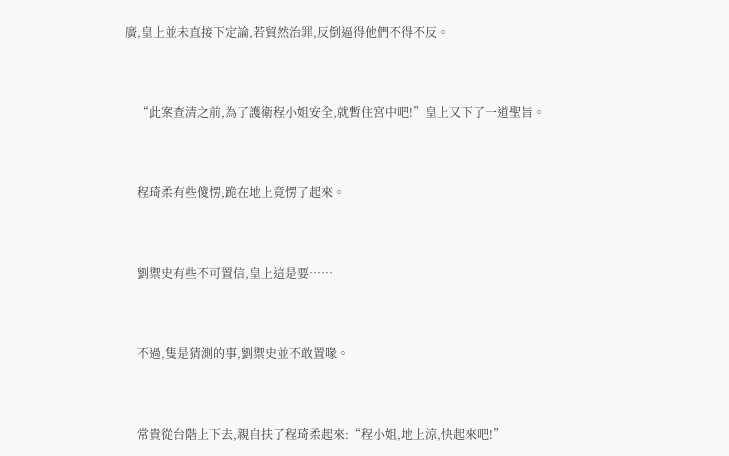廣,皇上並未直接下定論,若貿然治罪,反倒逼得他們不得不反。


    “此案查清之前,為了護衛程小姐安全,就暫住宮中吧!”皇上又下了一道聖旨。


    程琦柔有些傻愣,跪在地上竟愣了起來。


    劉禦史有些不可置信,皇上這是要……


    不過,隻是猜測的事,劉禦史並不敢置喙。


    常貴從台階上下去,親自扶了程琦柔起來:“程小姐,地上涼,快起來吧!”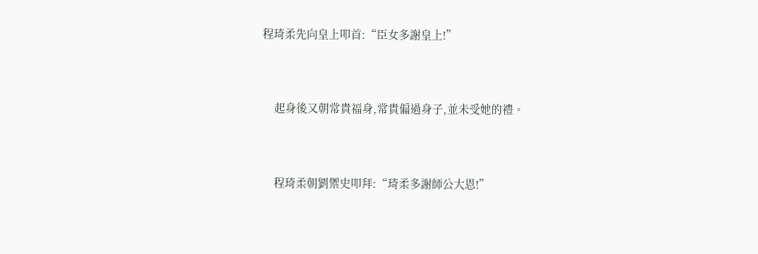程琦柔先向皇上叩首:“臣女多謝皇上!”


    起身後又朝常貴福身,常貴偏過身子,並未受她的禮。


    程琦柔朝劉禦史叩拜:“琦柔多謝師公大恩!”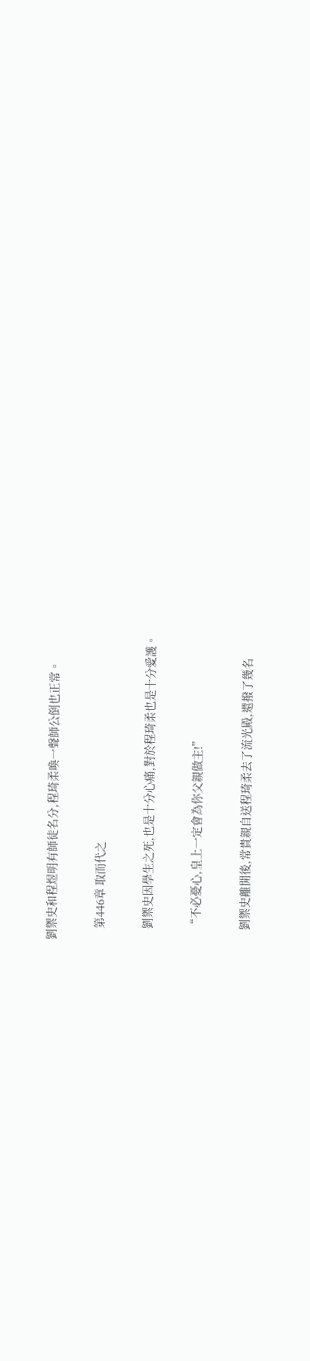劉禦史和程煜明有師徒名分,程琦柔喚一聲師公倒也正常。


    第446章 取而代之


    劉禦史因學生之死,也是十分心痛,對於程琦柔也是十分愛護。


    “不必憂心,皇上一定會為你父親做主!”


    劉禦史離開後,常貴親自送程琦柔去了流光殿,還撥了幾名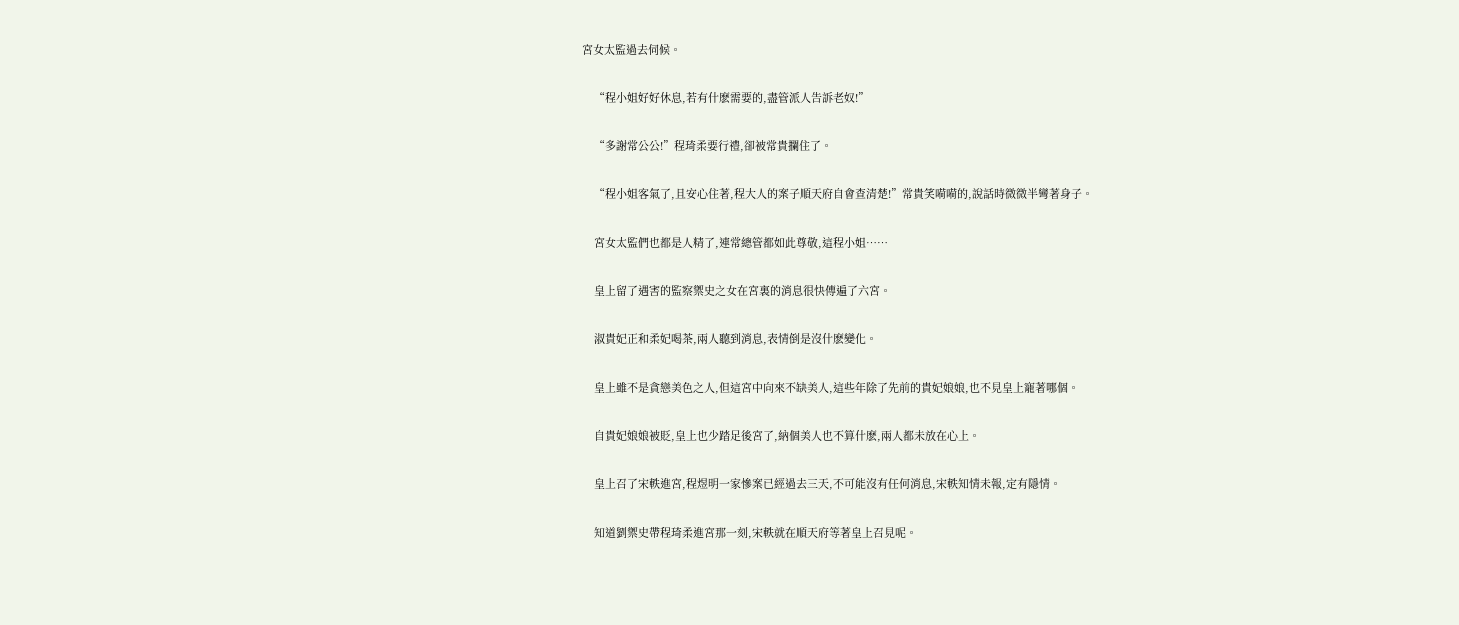宮女太監過去伺候。


    “程小姐好好休息,若有什麽需要的,盡管派人告訴老奴!”


    “多謝常公公!”程琦柔要行禮,卻被常貴攔住了。


    “程小姐客氣了,且安心住著,程大人的案子順天府自會查清楚!”常貴笑嗬嗬的,說話時微微半彎著身子。


    宮女太監們也都是人精了,連常總管都如此尊敬,這程小姐……


    皇上留了遇害的監察禦史之女在宮裏的消息很快傳遍了六宮。


    淑貴妃正和柔妃喝茶,兩人聽到消息,表情倒是沒什麽變化。


    皇上雖不是貪戀美色之人,但這宮中向來不缺美人,這些年除了先前的貴妃娘娘,也不見皇上寵著哪個。


    自貴妃娘娘被貶,皇上也少踏足後宮了,納個美人也不算什麽,兩人都未放在心上。


    皇上召了宋軼進宮,程煜明一家慘案已經過去三天,不可能沒有任何消息,宋軼知情未報,定有隱情。


    知道劉禦史帶程琦柔進宮那一刻,宋軼就在順天府等著皇上召見呢。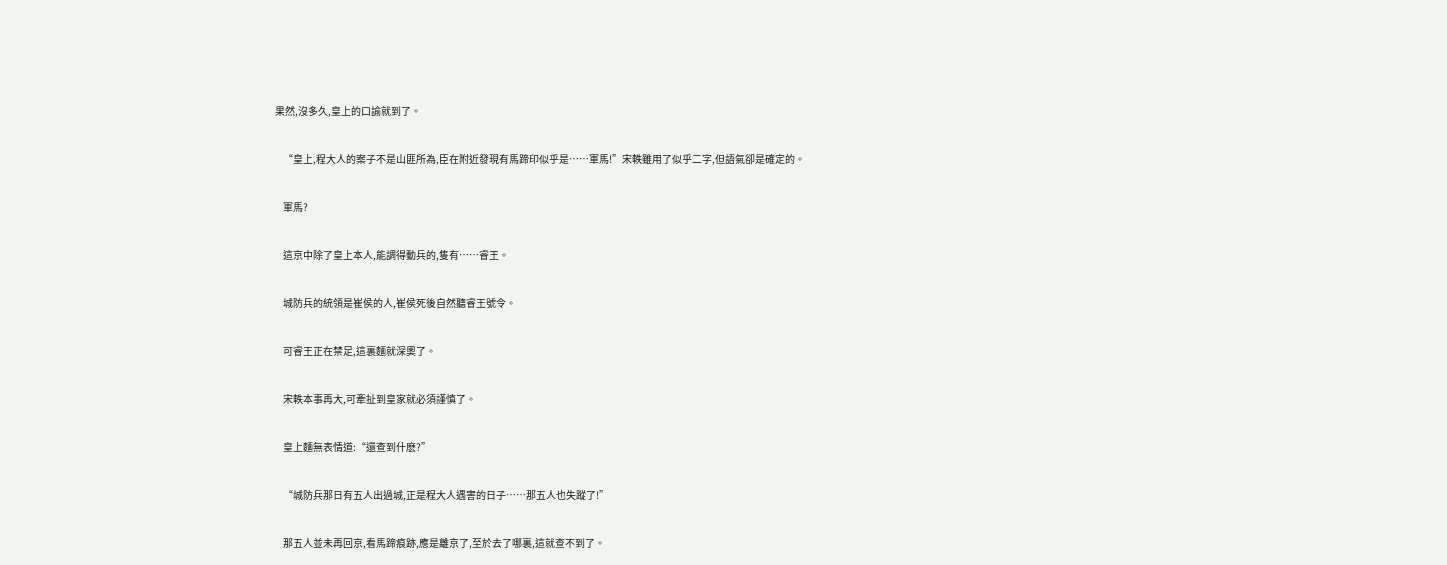果然,沒多久,皇上的口諭就到了。


    “皇上,程大人的案子不是山匪所為,臣在附近發現有馬蹄印似乎是……軍馬!”宋軼雖用了似乎二字,但語氣卻是確定的。


    軍馬?


    這京中除了皇上本人,能調得動兵的,隻有……睿王。


    城防兵的統領是崔侯的人,崔侯死後自然聽睿王號令。


    可睿王正在禁足,這裏麵就深奧了。


    宋軼本事再大,可牽扯到皇家就必須謹慎了。


    皇上麵無表情道:“還查到什麽?”


    “城防兵那日有五人出過城,正是程大人遇害的日子……那五人也失蹤了!”


    那五人並未再回京,看馬蹄痕跡,應是離京了,至於去了哪裏,這就查不到了。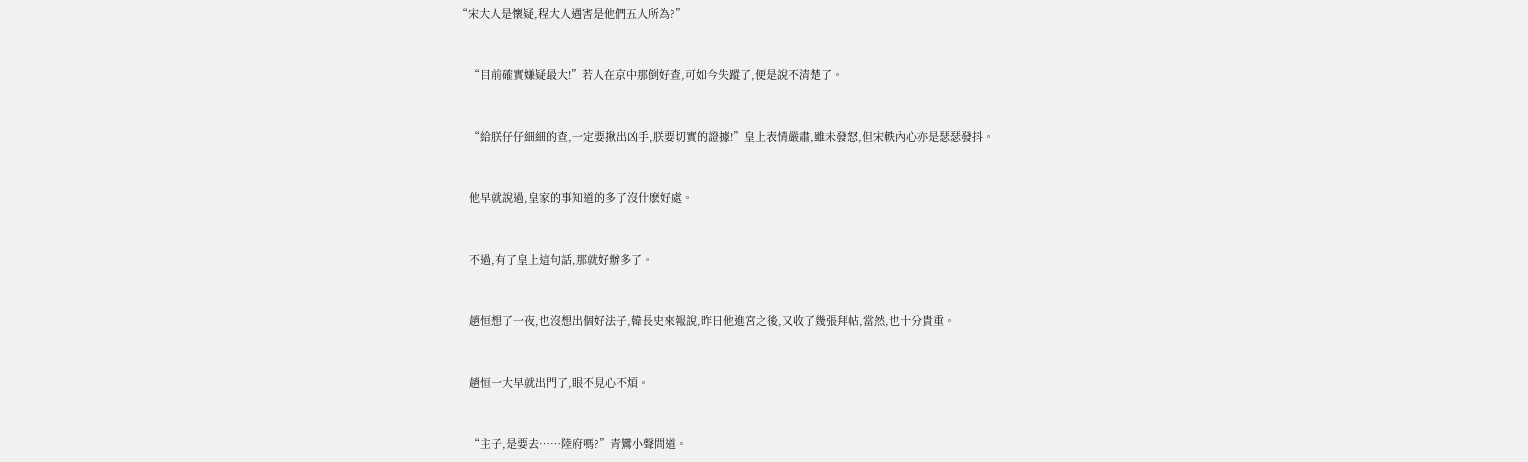“宋大人是懷疑,程大人遇害是他們五人所為?”


    “目前確實嫌疑最大!”若人在京中那倒好查,可如今失蹤了,便是說不清楚了。


    “給朕仔仔細細的查,一定要揪出凶手,朕要切實的證據!”皇上表情嚴肅,雖未發怒,但宋軼內心亦是瑟瑟發抖。


    他早就說過,皇家的事知道的多了沒什麽好處。


    不過,有了皇上這句話,那就好辦多了。


    趙恒想了一夜,也沒想出個好法子,韓長史來報說,昨日他進宮之後,又收了幾張拜帖,當然,也十分貴重。


    趙恒一大早就出門了,眼不見心不煩。


    “主子,是要去……陸府嗎?”青鸞小聲問道。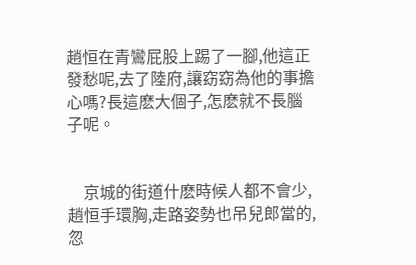趙恒在青鸞屁股上踢了一腳,他這正發愁呢,去了陸府,讓窈窈為他的事擔心嗎?長這麽大個子,怎麽就不長腦子呢。


    京城的街道什麽時候人都不會少,趙恒手環胸,走路姿勢也吊兒郎當的,忽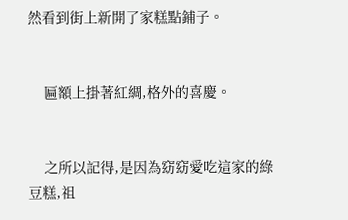然看到街上新開了家糕點鋪子。


    匾額上掛著紅綢,格外的喜慶。


    之所以記得,是因為窈窈愛吃這家的綠豆糕,祖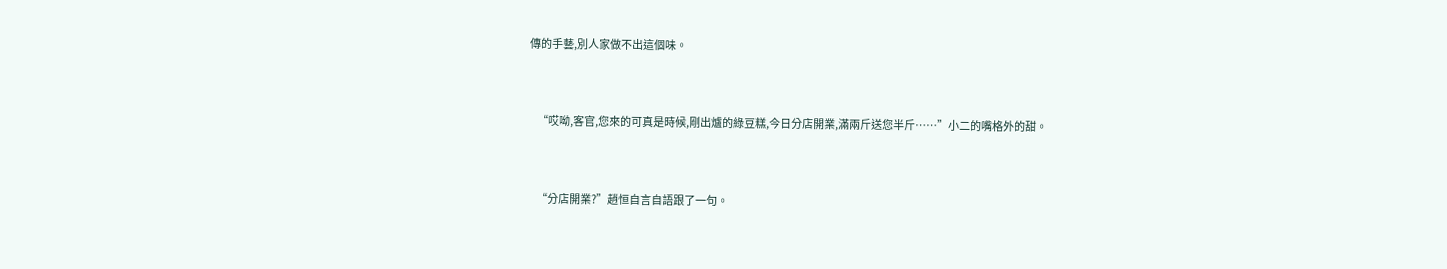傳的手藝,別人家做不出這個味。


    “哎呦,客官,您來的可真是時候,剛出爐的綠豆糕,今日分店開業,滿兩斤送您半斤……”小二的嘴格外的甜。


    “分店開業?”趙恒自言自語跟了一句。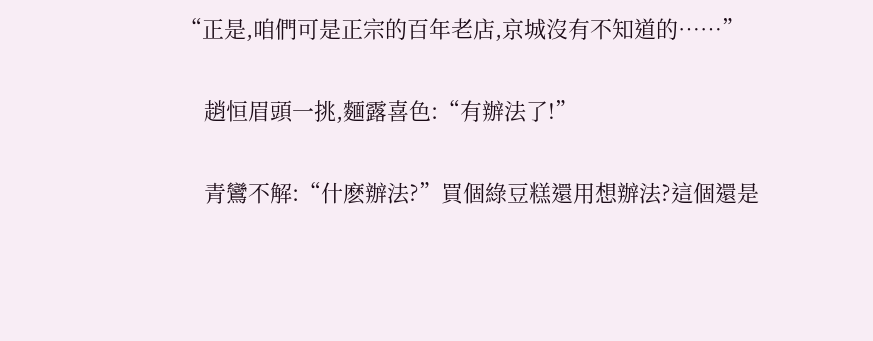“正是,咱們可是正宗的百年老店,京城沒有不知道的……”


    趙恒眉頭一挑,麵露喜色:“有辦法了!”


    青鸞不解:“什麽辦法?”買個綠豆糕還用想辦法?這個還是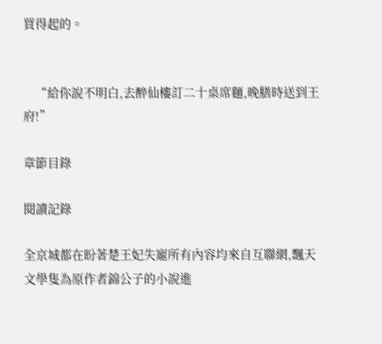買得起的。


    “給你說不明白,去醉仙樓訂二十桌席麵,晚膳時送到王府!”

章節目錄

閱讀記錄

全京城都在盼著楚王妃失寵所有內容均來自互聯網,飄天文學隻為原作者錦公子的小說進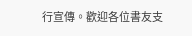行宣傳。歡迎各位書友支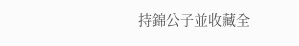持錦公子並收藏全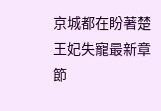京城都在盼著楚王妃失寵最新章節